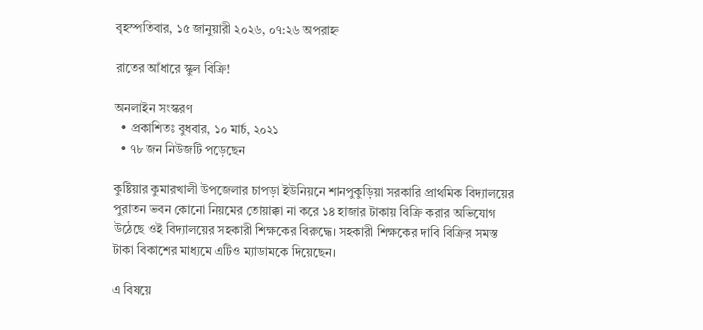বৃহস্পতিবার, ১৫ জানুয়ারী ২০২৬, ০৭:২৬ অপরাহ্ন

রাতের আঁধারে স্কুল বিক্রি!

অনলাইন সংস্করণ
  • প্রকাশিতঃ বুধবার, ১০ মার্চ, ২০২১
  • ৭৮ জন নিউজটি পড়েছেন

কুষ্টিয়ার কুমারখালী উপজেলার চাপড়া ইউনিয়নে শানপুকুড়িয়া সরকারি প্রাথমিক বিদ্যালয়ের পুরাতন ভবন কোনো নিয়মের তোয়াক্কা না করে ১৪ হাজার টাকায় বিক্রি করার অভিযোগ উঠেছে ওই বিদ্যালয়ের সহকারী শিক্ষকের বিরুদ্ধে। সহকারী শিক্ষকের দাবি বিক্রির সমস্ত টাকা বিকাশের মাধ্যমে এটিও ম্যাডামকে দিয়েছেন।

এ বিষয়ে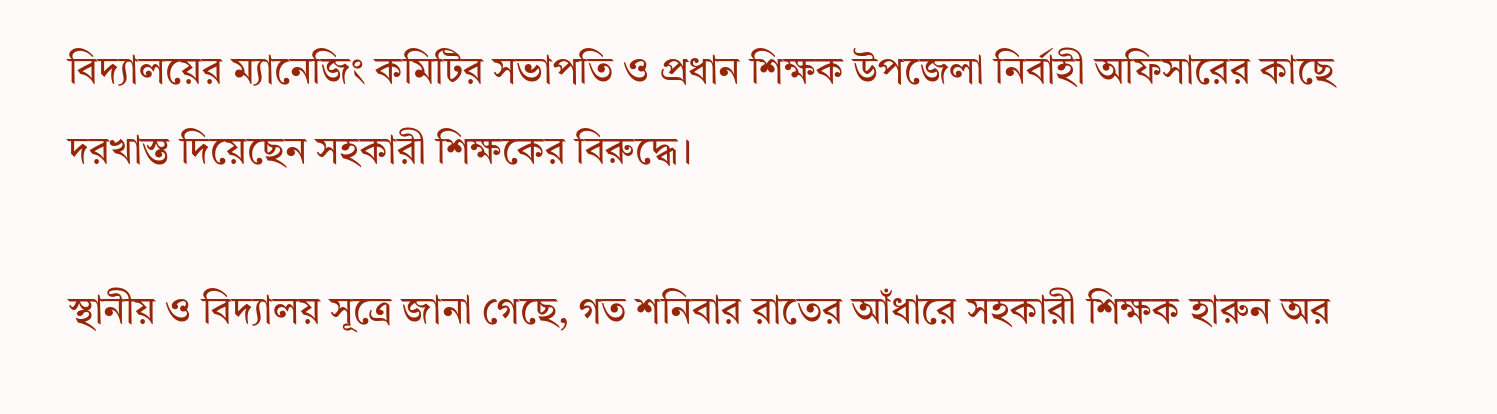বিদ্যালয়ের ম্যানেজিং কমিটির সভাপতি ও প্রধান শিক্ষক উপজেলা নির্বাহী অফিসারের কাছে দরখাস্ত দিয়েছেন সহকারী শিক্ষকের বিরুদ্ধে।

স্থানীয় ও বিদ্যালয় সূত্রে জানা গেছে, গত শনিবার রাতের আঁধারে সহকারী শিক্ষক হারুন অর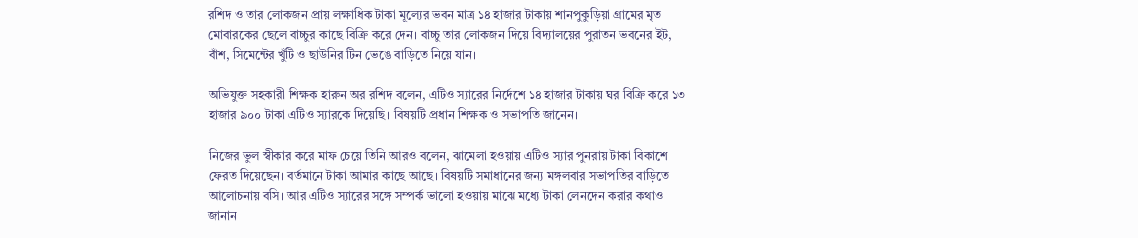রশিদ ও তার লোকজন প্রায় লক্ষাধিক টাকা মূল্যের ভবন মাত্র ১৪ হাজার টাকায় শানপুকুড়িয়া গ্রামের মৃত মোবারকের ছেলে বাচ্চুর কাছে বিক্রি করে দেন। বাচ্চু তার লোকজন দিয়ে বিদ্যালয়ের পুরাতন ভবনের ইট, বাঁশ, সিমেন্টের খুঁটি ও ছাউনির টিন ভেঙে বাড়িতে নিয়ে যান।

অভিযুক্ত সহকারী শিক্ষক হারুন অর রশিদ বলেন, এটিও স্যারের নির্দেশে ১৪ হাজার টাকায় ঘর বিক্রি করে ১৩ হাজার ৯০০ টাকা এটিও স্যারকে দিয়েছি। বিষয়টি প্রধান শিক্ষক ও সভাপতি জানেন।

নিজের ভুল স্বীকার করে মাফ চেয়ে তিনি আরও বলেন, ঝামেলা হওয়ায় এটিও স্যার পুনরায় টাকা বিকাশে ফেরত দিয়েছেন। বর্তমানে টাকা আমার কাছে আছে। বিষয়টি সমাধানের জন্য মঙ্গলবার সভাপতির বাড়িতে আলোচনায় বসি। আর এটিও স্যারের সঙ্গে সম্পর্ক ভালো হওয়ায় মাঝে মধ্যে টাকা লেনদেন করার কথাও জানান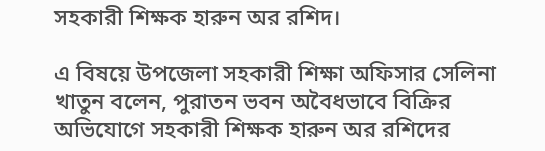সহকারী শিক্ষক হারুন অর রশিদ।

এ বিষয়ে উপজেলা সহকারী শিক্ষা অফিসার সেলিনা খাতুন বলেন, পুরাতন ভবন অবৈধভাবে বিক্রির অভিযোগে সহকারী শিক্ষক হারুন অর রশিদের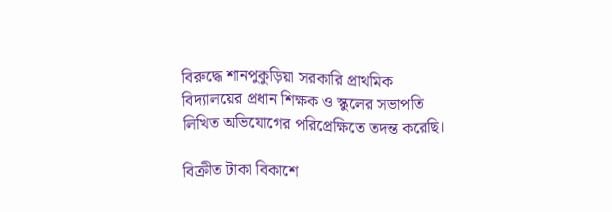বিরুদ্ধে শানপুকুড়িয়া সরকারি প্রাথমিক বিদ্যালয়ের প্রধান শিক্ষক ও স্কুলের সভাপতি লিখিত অভিযোগের পরিপ্রেক্ষিতে তদন্ত করেছি।

বিক্রীত টাকা বিকাশে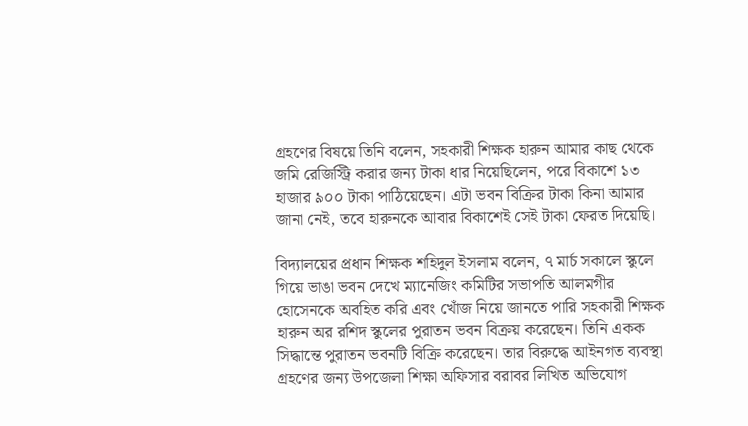গ্রহণের বিষয়ে তিনি বলেন, সহকারী শিক্ষক হারুন আমার কাছ থেকে জমি রেজিস্ট্রি করার জন্য টাকা ধার নিয়েছিলেন, পরে বিকাশে ১৩ হাজার ৯০০ টাকা পাঠিয়েছেন। এটা ভবন বিক্রির টাকা কিনা আমার জানা নেই, তবে হারুনকে আবার বিকাশেই সেই টাকা ফেরত দিয়েছি।

বিদ্যালয়ের প্রধান শিক্ষক শহিদুল ইসলাম বলেন, ৭ মার্চ সকালে স্কুলে গিয়ে ভাঙা ভবন দেখে ম্যানেজিং কমিটির সভাপতি আলমগীর হোসেনকে অবহিত করি এবং খোঁজ নিয়ে জানতে পারি সহকারী শিক্ষক হারুন অর রশিদ স্কুলের পুরাতন ভবন বিক্রয় করেছেন। তিনি একক সিদ্ধান্তে পুরাতন ভবনটি বিক্রি করেছেন। তার বিরুদ্ধে আইনগত ব্যবস্থা গ্রহণের জন্য উপজেলা শিক্ষা অফিসার বরাবর লিখিত অভিযোগ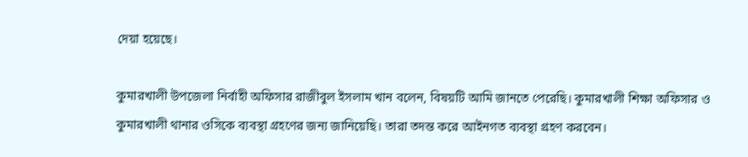দেয়া হয়েছে।

কুমারখালী উপজেলা নির্বাহী অফিসার রাজীবুল ইসলাম খান বলেন, বিষয়টি আমি জানতে পেরেছি। কুমারখালী শিক্ষা অফিসার ও কুমারখালী থানার ওসিকে ব্যবস্থা গ্রহণের জন্য জানিয়েছি। তারা তদন্ত করে আইনগত ব্যবস্থা গ্রহণ করবেন।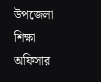উপজেলা শিক্ষা অফিসার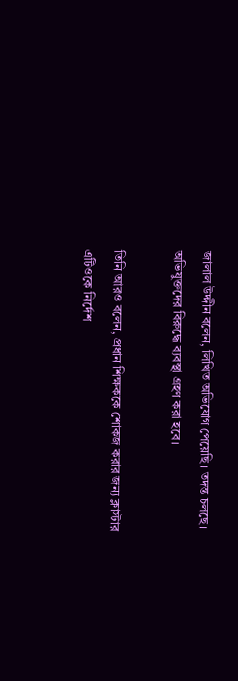জালাল উদ্দীন বলেন, লিখিত অভিযোগ পেয়েছি। তদন্ত চলছে। অভিযুক্তদের বিরুদ্ধে ব্যবস্থা গ্রহণ করা হবে।

তিনি আরও বলেন, প্রধান শিক্ষককে শোকজ করার জন্য ক্লাস্টার এটিওকে নির্দেশ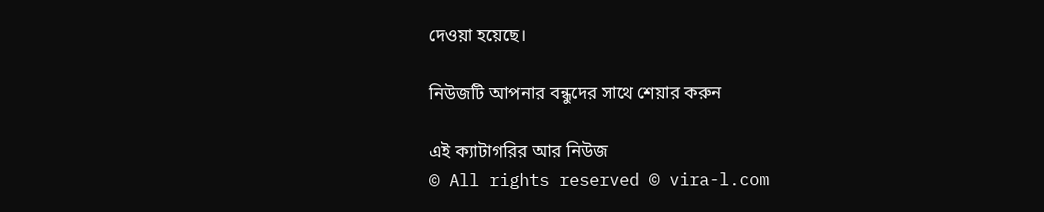দেওয়া হয়েছে।

নিউজটি আপনার বন্ধুদের সাথে শেয়ার করুন

এই ক্যাটাগরির আর নিউজ
© All rights reserved © vira-l.com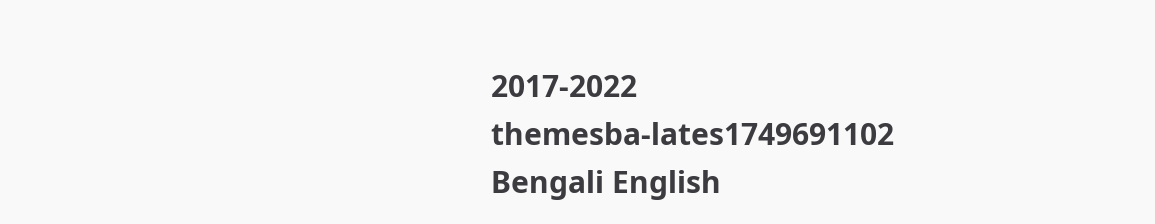2017-2022
themesba-lates1749691102
Bengali English